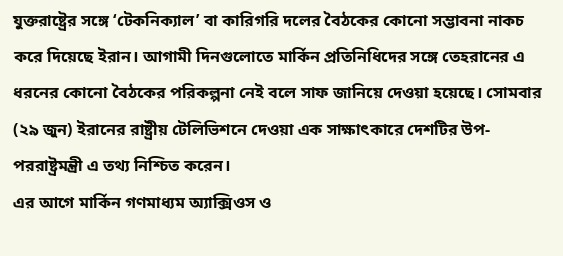যুক্তরাষ্ট্রের সঙ্গে ‘টেকনিক্যাল’ বা কারিগরি দলের বৈঠকের কোনো সম্ভাবনা নাকচ করে দিয়েছে ইরান। আগামী দিনগুলোতে মার্কিন প্রতিনিধিদের সঙ্গে তেহরানের এ ধরনের কোনো বৈঠকের পরিকল্পনা নেই বলে সাফ জানিয়ে দেওয়া হয়েছে। সোমবার (২৯ জুন) ইরানের রাষ্ট্রীয় টেলিভিশনে দেওয়া এক সাক্ষাৎকারে দেশটির উপ-পররাষ্ট্রমন্ত্রী এ তথ্য নিশ্চিত করেন।
এর আগে মার্কিন গণমাধ্যম অ্যাক্সিওস ও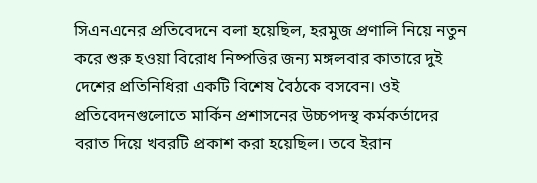সিএনএনের প্রতিবেদনে বলা হয়েছিল, হরমুজ প্রণালি নিয়ে নতুন করে শুরু হওয়া বিরোধ নিষ্পত্তির জন্য মঙ্গলবার কাতারে দুই দেশের প্রতিনিধিরা একটি বিশেষ বৈঠকে বসবেন। ওই প্রতিবেদনগুলোতে মার্কিন প্রশাসনের উচ্চপদস্থ কর্মকর্তাদের বরাত দিয়ে খবরটি প্রকাশ করা হয়েছিল। তবে ইরান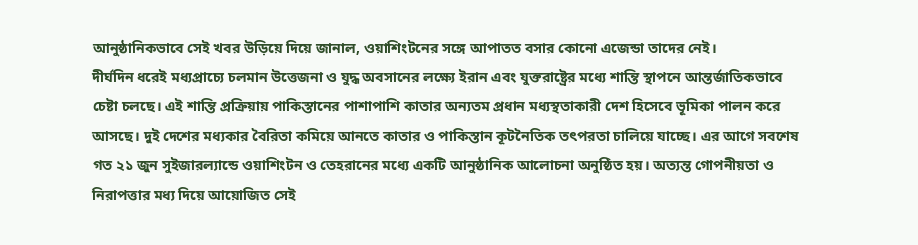আনুষ্ঠানিকভাবে সেই খবর উড়িয়ে দিয়ে জানাল, ওয়াশিংটনের সঙ্গে আপাতত বসার কোনো এজেন্ডা তাদের নেই।
দীর্ঘদিন ধরেই মধ্যপ্রাচ্যে চলমান উত্তেজনা ও যুদ্ধ অবসানের লক্ষ্যে ইরান এবং যুক্তরাষ্ট্রের মধ্যে শান্তি স্থাপনে আন্তর্জাতিকভাবে চেষ্টা চলছে। এই শান্তি প্রক্রিয়ায় পাকিস্তানের পাশাপাশি কাতার অন্যতম প্রধান মধ্যস্থতাকারী দেশ হিসেবে ভূমিকা পালন করে আসছে। দুই দেশের মধ্যকার বৈরিতা কমিয়ে আনতে কাতার ও পাকিস্তান কূটনৈতিক তৎপরতা চালিয়ে যাচ্ছে। এর আগে সবশেষ গত ২১ জুন সুইজারল্যান্ডে ওয়াশিংটন ও তেহরানের মধ্যে একটি আনুষ্ঠানিক আলোচনা অনুষ্ঠিত হয়। অত্যন্ত গোপনীয়তা ও নিরাপত্তার মধ্য দিয়ে আয়োজিত সেই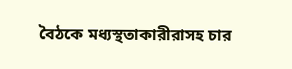বৈঠকে মধ্যস্থতাকারীরাসহ চার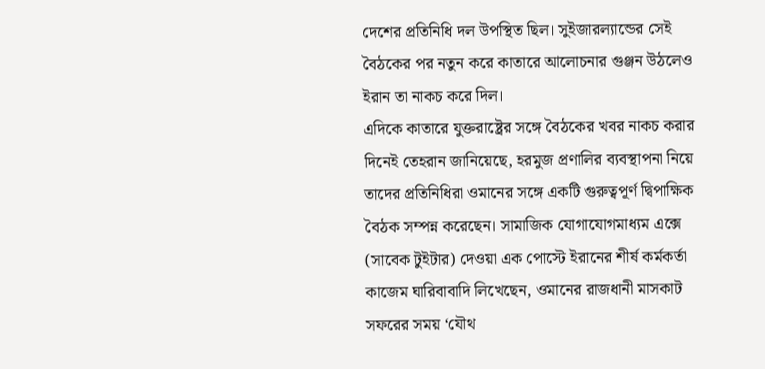দেশের প্রতিনিধি দল উপস্থিত ছিল। সুইজারল্যান্ডের সেই বৈঠকের পর নতুন করে কাতারে আলোচনার গুঞ্জন উঠলেও ইরান তা নাকচ করে দিল।
এদিকে কাতারে যুক্তরাষ্ট্রের সঙ্গে বৈঠকের খবর নাকচ করার দিনেই তেহরান জানিয়েছে, হরমুজ প্রণালির ব্যবস্থাপনা নিয়ে তাদের প্রতিনিধিরা ওমানের সঙ্গে একটি গুরুত্বপূর্ণ দ্বিপাক্ষিক বৈঠক সম্পন্ন করেছেন। সামাজিক যোগাযোগমাধ্যম এক্সে (সাবেক টুইটার) দেওয়া এক পোস্টে ইরানের শীর্ষ কর্মকর্তা কাজেম ঘারিবাবাদি লিখেছেন, ওমানের রাজধানী মাসকাট সফরের সময় ‘যৌথ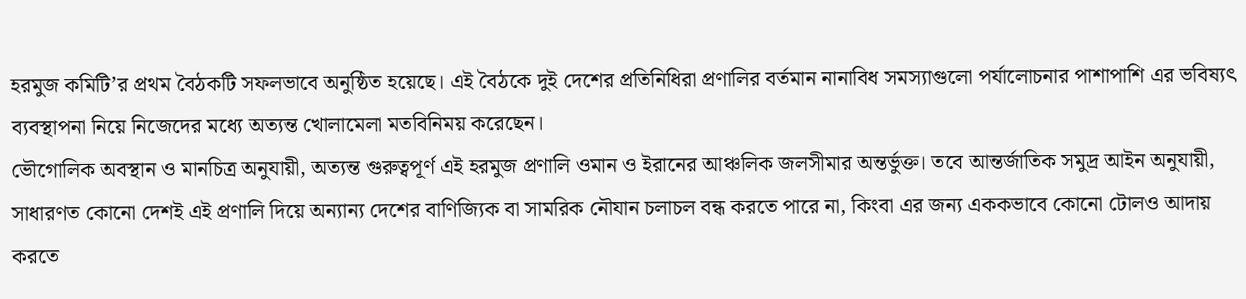হরমুজ কমিটি’র প্রথম বৈঠকটি সফলভাবে অনুষ্ঠিত হয়েছে। এই বৈঠকে দুই দেশের প্রতিনিধিরা প্রণালির বর্তমান নানাবিধ সমস্যাগুলো পর্যালোচনার পাশাপাশি এর ভবিষ্যৎ ব্যবস্থাপনা নিয়ে নিজেদের মধ্যে অত্যন্ত খোলামেলা মতবিনিময় করেছেন।
ভৌগোলিক অবস্থান ও মানচিত্র অনুযায়ী, অত্যন্ত গুরুত্বপূর্ণ এই হরমুজ প্রণালি ওমান ও ইরানের আঞ্চলিক জলসীমার অন্তর্ভুক্ত। তবে আন্তর্জাতিক সমুদ্র আইন অনুযায়ী, সাধারণত কোনো দেশই এই প্রণালি দিয়ে অন্যান্য দেশের বাণিজ্যিক বা সামরিক নৌযান চলাচল বন্ধ করতে পারে না, কিংবা এর জন্য এককভাবে কোনো টোলও আদায় করতে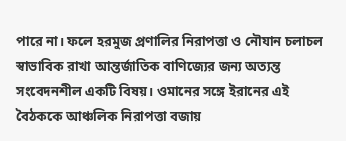পারে না। ফলে হরমুজ প্রণালির নিরাপত্তা ও নৌযান চলাচল স্বাভাবিক রাখা আন্তর্জাতিক বাণিজ্যের জন্য অত্যন্ত সংবেদনশীল একটি বিষয়। ওমানের সঙ্গে ইরানের এই বৈঠককে আঞ্চলিক নিরাপত্তা বজায়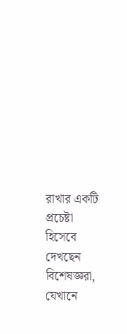রাখার একটি প্রচেষ্টা হিসেবে দেখছেন বিশেষজ্ঞরা, যেখানে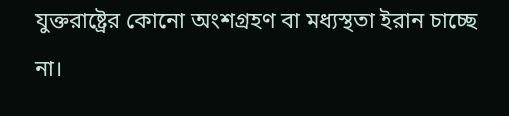যুক্তরাষ্ট্রের কোনো অংশগ্রহণ বা মধ্যস্থতা ইরান চাচ্ছে না।